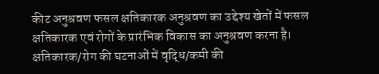कीट अनुश्रवण फसल क्षतिकारक अनुश्रवण का उद्देश्य खेतों में फसल क्षतिकारक एवं रोगों के प्रारंभिक विकास का अनुश्रवण करना है। क्षतिकारक/रोग की घटनाओं में वृद्धि/कमी की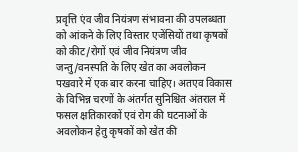प्रवृत्ति एंव जीव नियंत्रण संभावना की उपलब्धता को आंकने के लिए विस्तार एजेंसियों तथा कृषकों को कीट/रोगों एवं जीव नियंत्रण जीव जन्तु/वनस्पति के लिए खेत का अवलोकन पखवारे में एक बार करना चाहिए। अतएव विकास के विभिन्न चरणों के अंतर्गत सुनिश्चित अंतराल में फसल क्षतिकारकों एवं रोग की घटनाओं के अवलोकन हेतु कृषकों को खेत की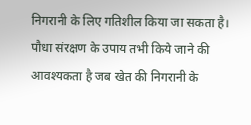निगरानी के लिए गतिशील किया जा सकता है। पौधा संरक्षण के उपाय तभी किये जाने की आवश्यकता है जब खेत की निगरानी के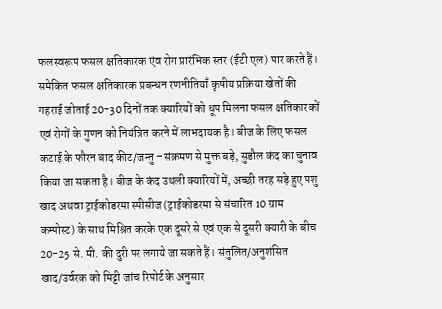फलस्वरूप फसल क्षतिकारक एंव रोग प्रारंभिक स्तर (ईटी एल) पार करते हैं। समेकित फसल क्षतिकारक प्रबन्धन रणनीतियाँ कृषीय प्रक्रिया खेतों की गहराई जोताई 20-30 दिनों तक क्यारियों को धूप मिलना फसल क्षतिकारकों एवं रोगों के गुणन को नियंत्रित करने में लाभदायक है। बीज के लिए फसल कटाई के फौरन बाद कीट/जन्तु –संक्रमण से मुक्त बड़े, सुडौल कंद का चुनाव किया जा सकता है। बीज के कंद उथली क्यारियों में, अच्छी तरह सड़े हुए पशु खाद अथवा ट्राईकोडरमा स्पीसीज (ट्राईकोडरमा से संचारित 10 ग्राम कम्पोस्ट) के साथ मिश्रित करके एक दूसरे से एवं एक से दूसरी क्यारी के बीच 20-25 से. मी. की दुरी पर लगाये जा सकते हैं। संतुलित/अनुशंसित खाद/उर्वरक को मिट्टी जांच रिपोर्ट के अनुसार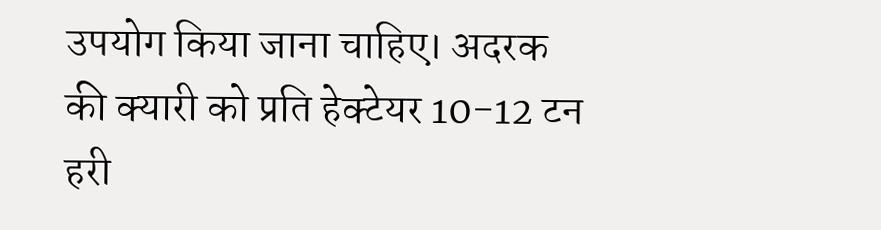उपयोग किया जाना चाहिए। अदरक की क्यारी को प्रति हेक्टेयर 10-12 टन हरी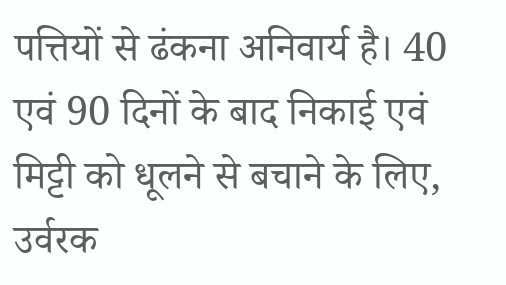पत्तियों से ढंकना अनिवार्य है। 40 एवं 90 दिनों के बाद निकाई एवं मिट्टी को धूलने से बचाने के लिए, उर्वरक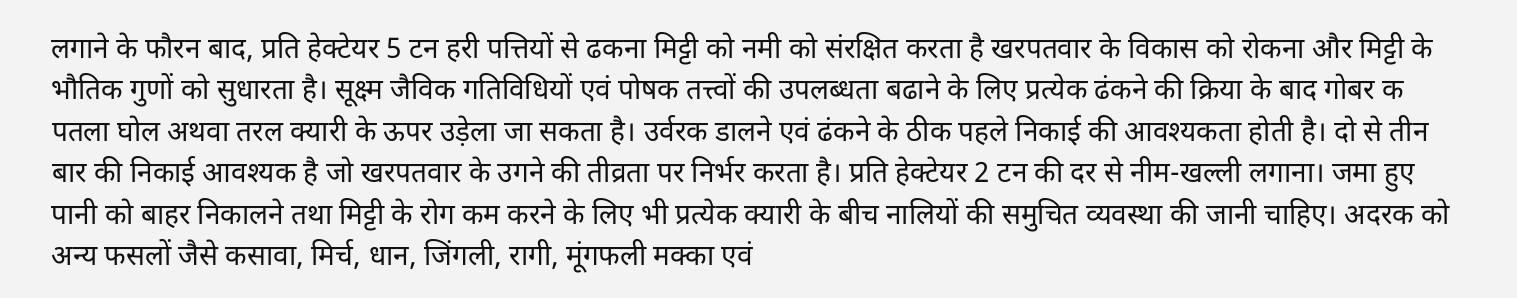लगाने के फौरन बाद, प्रति हेक्टेयर 5 टन हरी पत्तियों से ढकना मिट्टी को नमी को संरक्षित करता है खरपतवार के विकास को रोकना और मिट्टी के भौतिक गुणों को सुधारता है। सूक्ष्म जैविक गतिविधियों एवं पोषक तत्त्वों की उपलब्धता बढाने के लिए प्रत्येक ढंकने की क्रिया के बाद गोबर क पतला घोल अथवा तरल क्यारी के ऊपर उड़ेला जा सकता है। उर्वरक डालने एवं ढंकने के ठीक पहले निकाई की आवश्यकता होती है। दो से तीन बार की निकाई आवश्यक है जो खरपतवार के उगने की तीव्रता पर निर्भर करता है। प्रति हेक्टेयर 2 टन की दर से नीम-खल्ली लगाना। जमा हुए पानी को बाहर निकालने तथा मिट्टी के रोग कम करने के लिए भी प्रत्येक क्यारी के बीच नालियों की समुचित व्यवस्था की जानी चाहिए। अदरक को अन्य फसलों जैसे कसावा, मिर्च, धान, जिंगली, रागी, मूंगफली मक्का एवं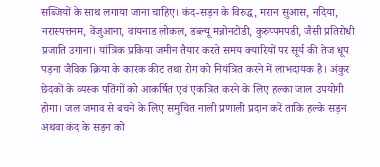सब्जियों के साथ लगाया जाना चाहिए। कंद-सड़न के विरुद्ध, मरान सुआस, नदिया, नरास्पत्तनम, वेंजुआना, वायनाड लोकल, डब्ल्यू मन्नोनटोडी, कुरुप्पमपडी, जैसी प्रतिरोधी प्रजाति उगाना। यांत्रिक प्रकिया जमीन तैयार करते समय क्यारियों पर सूर्य की तेज धूप पड़ना जैविक क्रिया के कारक कीट तथा रोग को नियंत्रित करने में लाभदायक है। अंकुर छेदकों के व्यस्क पतिंगों को आकर्षित एवं एकत्रित करने के लिए हल्का जाल उपयोगी होगा। जल जमाव से बचने के लिए समुचित नाली प्रणाली प्रदान करें ताकि हल्के सड़न अथवा कंद के सड़न को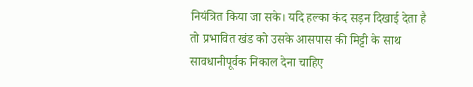नियंत्रित किया जा सके। यदि हल्का कंद सड़न दिखाई देता है तो प्रभावित खंड को उसके आसपास की मिट्टी के साथ सावधानीपूर्वक निकाल देना चाहिए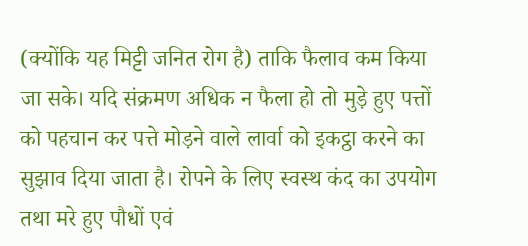(क्योंकि यह मिट्टी जनित रोग है) ताकि फैलाव कम किया जा सके। यदि संक्रमण अधिक न फैला हो तो मुड़े हुए पत्तों को पहचान कर पत्ते मोड़ने वाले लार्वा को इकट्ठा करने का सुझाव दिया जाता है। रोपने के लिए स्वस्थ कंद का उपयोग तथा मरे हुए पौधों एवं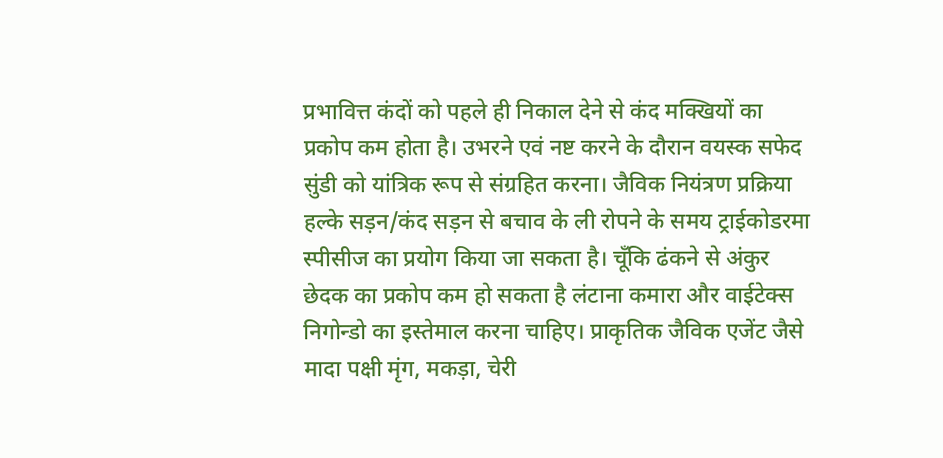प्रभावित्त कंदों को पहले ही निकाल देने से कंद मक्खियों का प्रकोप कम होता है। उभरने एवं नष्ट करने के दौरान वयस्क सफेद सुंडी को यांत्रिक रूप से संग्रहित करना। जैविक नियंत्रण प्रक्रिया हल्के सड़न/कंद सड़न से बचाव के ली रोपने के समय ट्राईकोडरमा स्पीसीज का प्रयोग किया जा सकता है। चूँकि ढंकने से अंकुर छेदक का प्रकोप कम हो सकता है लंटाना कमारा और वाईटेक्स निगोन्डो का इस्तेमाल करना चाहिए। प्राकृतिक जैविक एजेंट जैसे मादा पक्षी मृंग, मकड़ा, चेरी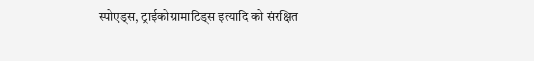स्पोएड्स, ट्राईकोग्रामाटिड्स इत्यादि को संरक्षित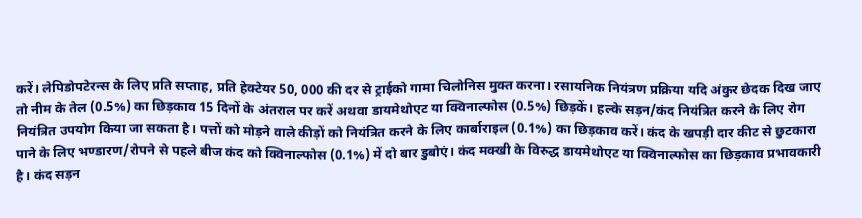करें। लेपिडोपटेरन्स के लिए प्रति सप्ताह, प्रति हेक्टेयर 50, 000 की दर से ट्राईको गामा चिलोनिस मुक्त करना। रसायनिक नियंत्रण प्रक्रिया यदि अंकुर छेदक दिख जाए तो नीम के तेल (0.5%) का छिड़काव 15 दिनों के अंतराल पर करें अथवा डायमेथोएट या क्विनाल्फोस (0.5%) छिड़कें। हल्के सड़न/कंद नियंत्रित करने के लिए रोग नियंत्रित उपयोग किया जा सकता है। पत्तों को मोड़ने वाले कीड़ों को नियंत्रित करने के लिए कार्बाराइल (0.1%) का छिड़काव करें। कंद के खपड़ी दार कीट से छुटकारा पाने के लिए भण्डारण/रोपने से पहले बीज कंद को क्विनाल्फोस (0.1%) में दो बार डुबोएं। कंद मक्खी के विरुद्ध डायमेथोएट या क्विनाल्फोस का छिड़काव प्रभावकारी है। कंद सड़न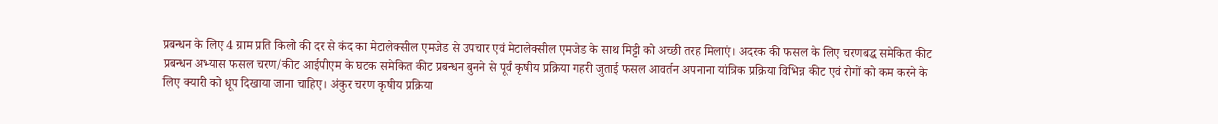प्रबन्धन के लिए 4 ग्राम प्रति किलो की दर से कंद का मेटालेक्सील एमजेड से उपचार एवं मेटालेक्सील एमजेड के साथ मिट्टी को अच्छी तरह मिलाएं। अदरक की फसल के लिए चरणबद्ध समेकित कीट प्रबन्धन अभ्यास फसल चरण/कीट आईपीएम के घटक समेकित कीट प्रबन्धन बुनने से पूर्वं कृषीय प्रक्रिया गहरी जुताई फसल आवर्तन अपनाना यांत्रिक प्रक्रिया विभिन्न कीट एवं रोगों को कम करने के लिए क्यारी को धूप दिखाया जाना चाहिए। अंकुर चरण कृषीय प्रक्रिया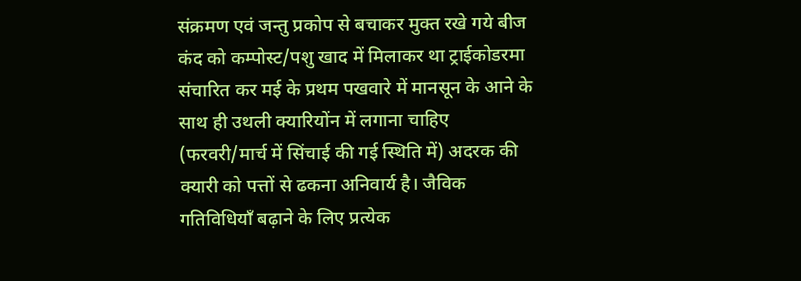संक्रमण एवं जन्तु प्रकोप से बचाकर मुक्त रखे गये बीज कंद को कम्पोस्ट/पशु खाद में मिलाकर था ट्राईकोडरमा संचारित कर मई के प्रथम पखवारे में मानसून के आने के साथ ही उथली क्यारियोंन में लगाना चाहिए (फरवरी/मार्च में सिंचाई की गई स्थिति में) अदरक की क्यारी को पत्तों से ढकना अनिवार्य है। जैविक गतिविधियाँ बढ़ाने के लिए प्रत्येक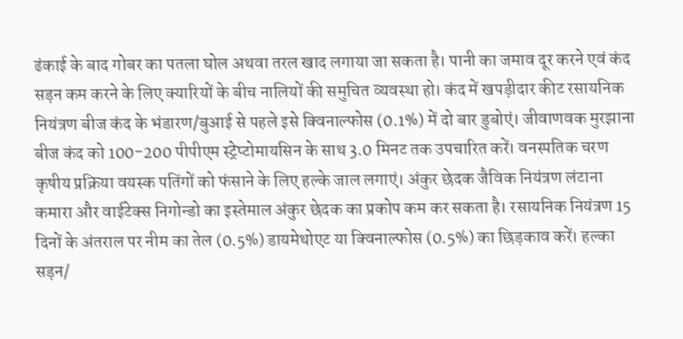ढंकाई के बाद गोबर का पतला घोल अथवा तरल खाद लगाया जा सकता है। पानी का जमाव दूर करने एवं कंद सड़न कम करने के लिए क्यारियों के बीच नालियों की समुचित व्यवस्था हो। कंद में खपड़ीदार कीट रसायनिक नियंत्रण बीज कंद के भंडारण/बुआई से पहले इसे क्विनाल्फोस (0.1%) में दो बार डुबोएं। जीवाणवक मुरझाना बीज कंद को 100-200 पीपीएम स्ट्रेप्टोमायसिन के साथ 3.0 मिनट तक उपचारित करें। वनस्पतिक चरण कृषीय प्रक्रिया वयस्क पतिंगों को फंसाने के लिए हल्के जाल लगाएं। अंकुर छेदक जैविक नियंत्रण लंटाना कमारा और वाईटेक्स निगोन्डो का इस्तेमाल अंकुर छेदक का प्रकोप कम कर सकता है। रसायनिक नियंत्रण 15 दिनों के अंतराल पर नीम का तेल (0.5%) डायमेथोएट या क्विनाल्फोस (0.5%) का छिड़काव करें। हल्का सड़न/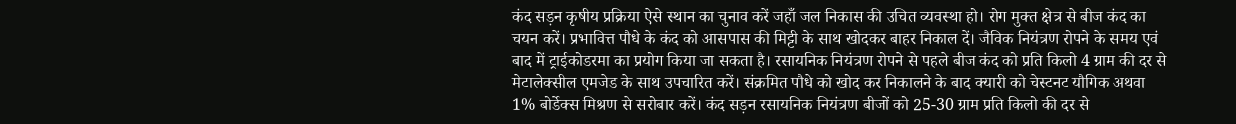कंद सड़न कृषीय प्रक्रिया ऐसे स्थान का चुनाव करें जहाँ जल निकास की उचित व्यवस्था हो। रोग मुक्त क्षेत्र से बीज कंद का चयन करें। प्रभावित्त पौधे के कंद को आसपास की मिट्टी के साथ खोदकर बाहर निकाल दें। जैविक नियंत्रण रोपने के समय एवं बाद में ट्राईकोडरमा का प्रयोग किया जा सकता है। रसायनिक नियंत्रण रोपने से पहले बीज कंद को प्रति किलो 4 ग्राम की दर से मेटालेक्सील एमजेड के साथ उपचारित करें। संक्रमित पौधे को खोद कर निकालने के बाद क्यारी को चेस्टनट यौगिक अथवा 1% बोर्डेक्स मिश्रण से सरोबार करें। कंद सड़न रसायनिक नियंत्रण बीजों को 25-30 ग्राम प्रति किलो की दर से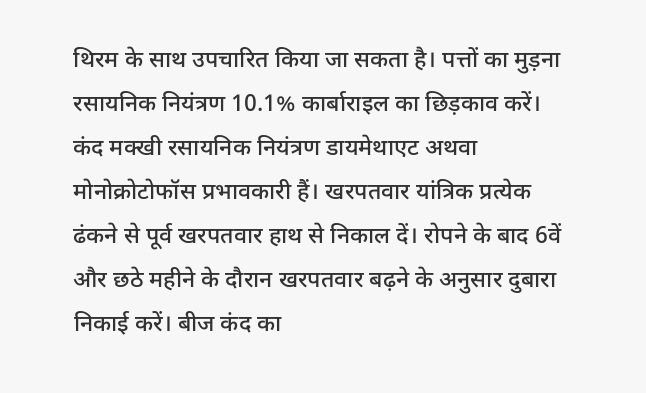थिरम के साथ उपचारित किया जा सकता है। पत्तों का मुड़ना रसायनिक नियंत्रण 10.1% कार्बाराइल का छिड़काव करें। कंद मक्खी रसायनिक नियंत्रण डायमेथाएट अथवा मोनोक्रोटोफॉस प्रभावकारी हैं। खरपतवार यांत्रिक प्रत्येक ढंकने से पूर्व खरपतवार हाथ से निकाल दें। रोपने के बाद 6वें और छठे महीने के दौरान खरपतवार बढ़ने के अनुसार दुबारा निकाई करें। बीज कंद का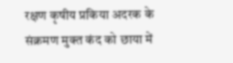रक्षण कृषीय प्रकिया अदरक के संक्रमण मुक्त कंद को छाया में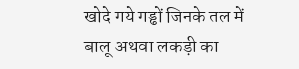खोदे गये गड्ढों जिनके तल में बालू अथवा लकड़ी का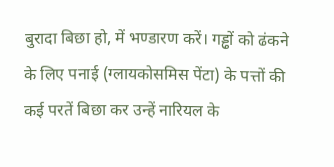बुरादा बिछा हो, में भण्डारण करें। गड्ढों को ढंकने के लिए पनाई (ग्लायकोसमिस पेंटा) के पत्तों की कई परतें बिछा कर उन्हें नारियल के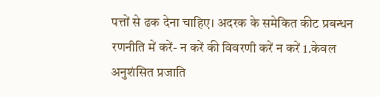पत्तों से ढक देना चाहिए। अदरक के समेकित कीट प्रबन्धन रणनीति में करें- न करें की विवरणी करें न करें 1.केवल अनुशंसित प्रजाति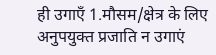ही उगाएँ 1.मौसम/क्षेत्र के लिए अनुपयुक्त प्रजाति न उगाएं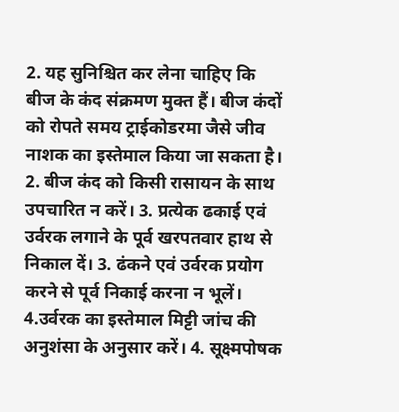2. यह सुनिश्चित कर लेना चाहिए कि बीज के कंद संक्रमण मुक्त हैं। बीज कंदों को रोपते समय ट्राईकोडरमा जैसे जीव नाशक का इस्तेमाल किया जा सकता है। 2. बीज कंद को किसी रासायन के साथ उपचारित न करें। 3. प्रत्येक ढकाई एवं उर्वरक लगाने के पूर्व खरपतवार हाथ से निकाल दें। 3. ढंकने एवं उर्वरक प्रयोग करने से पूर्व निकाई करना न भूलें। 4.उर्वरक का इस्तेमाल मिट्टी जांच की अनुशंसा के अनुसार करें। 4. सूक्ष्मपोषक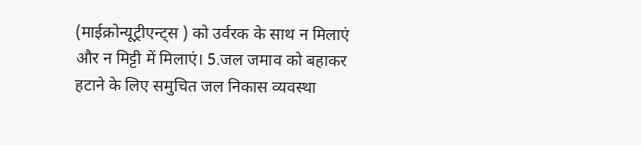(माईक्रोन्यूट्रीएन्ट्स ) को उर्वरक के साथ न मिलाएं और न मिट्टी में मिलाएं। 5.जल जमाव को बहाकर हटाने के लिए समुचित जल निकास व्यवस्था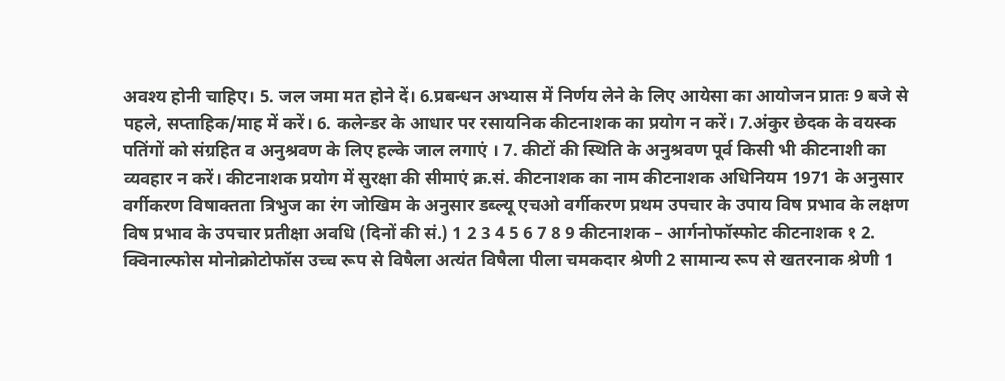अवश्य होनी चाहिए। 5. जल जमा मत होने दें। 6.प्रबन्धन अभ्यास में निर्णय लेने के लिए आयेसा का आयोजन प्रातः 9 बजे से पहले, सप्ताहिक/माह में करें। 6. कलेन्डर के आधार पर रसायनिक कीटनाशक का प्रयोग न करें। 7.अंकुर छेदक के वयस्क पतिंगों को संग्रहित व अनुश्रवण के लिए हल्के जाल लगाएं । 7. कीटों की स्थिति के अनुश्रवण पूर्व किसी भी कीटनाशी का व्यवहार न करें। कीटनाशक प्रयोग में सुरक्षा की सीमाएं क्र.सं. कीटनाशक का नाम कीटनाशक अधिनियम 1971 के अनुसार वर्गीकरण विषाक्तता त्रिभुज का रंग जोखिम के अनुसार डब्ल्यू एचओ वर्गीकरण प्रथम उपचार के उपाय विष प्रभाव के लक्षण विष प्रभाव के उपचार प्रतीक्षा अवधि (दिनों की सं.) 1 2 3 4 5 6 7 8 9 कीटनाशक – आर्गनोफॉस्फोट कीटनाशक १ 2. क्विनाल्फोस मोनोक्रोटोफॉस उच्च रूप से विषैला अत्यंत विषैला पीला चमकदार श्रेणी 2 सामान्य रूप से खतरनाक श्रेणी 1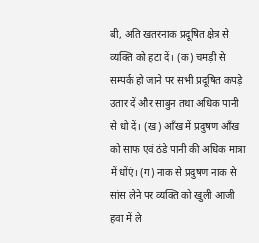बी, अति खतरनाक प्रदूषित क्षेत्र से व्यक्ति को हटा दें। (क) चमड़ी से सम्पर्क हो जाने पर सभी प्रदूषित कपड़े उतार दें और साबुन तथा अधिक पानी से धो दें। (ख) आँख में प्रदुषण आँख को साफ एवं ठंडे पानी की अधिक मात्रा में धोंएं। (ग) नाक से प्रदुषण नाक से सांस लेने पर व्यक्ति को खुली आजी हवा में ले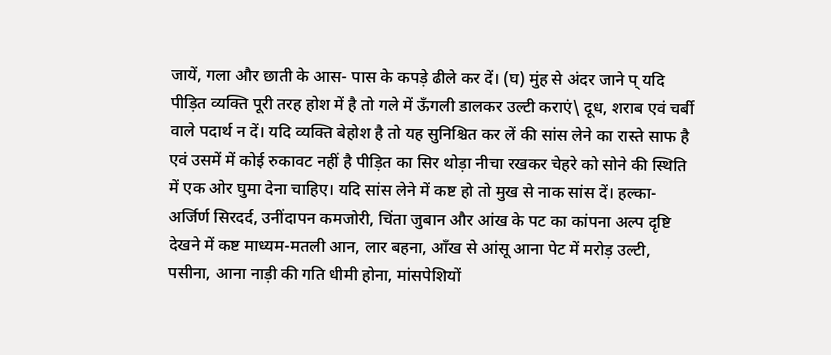जायें, गला और छाती के आस- पास के कपड़े ढीले कर दें। (घ) मुंह से अंदर जाने प् यदि पीड़ित व्यक्ति पूरी तरह होश में है तो गले में ऊँगली डालकर उल्टी कराएं\ दूध, शराब एवं चर्बी वाले पदार्थ न दें। यदि व्यक्ति बेहोश है तो यह सुनिश्चित कर लें की सांस लेने का रास्ते साफ है एवं उसमें में कोई रुकावट नहीं है पीड़ित का सिर थोड़ा नीचा रखकर चेहरे को सोने की स्थिति में एक ओर घुमा देना चाहिए। यदि सांस लेने में कष्ट हो तो मुख से नाक सांस दें। हल्का-अर्जिर्ण सिरदर्द, उनींदापन कमजोरी, चिंता जुबान और आंख के पट का कांपना अल्प दृष्टि देखने में कष्ट माध्यम-मतली आन, लार बहना, आँख से आंसू आना पेट में मरोड़ उल्टी, पसीना, आना नाड़ी की गति धीमी होना, मांसपेशियों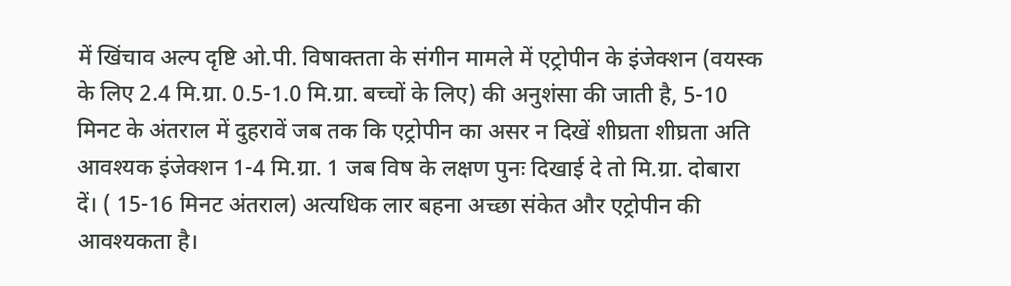में खिंचाव अल्प दृष्टि ओ.पी. विषाक्तता के संगीन मामले में एट्रोपीन के इंजेक्शन (वयस्क के लिए 2.4 मि.ग्रा. 0.5-1.0 मि.ग्रा. बच्चों के लिए) की अनुशंसा की जाती है, 5-10 मिनट के अंतराल में दुहरावें जब तक कि एट्रोपीन का असर न दिखें शीघ्रता शीघ्रता अति आवश्यक इंजेक्शन 1-4 मि.ग्रा. 1 जब विष के लक्षण पुनः दिखाई दे तो मि.ग्रा. दोबारा दें। ( 15-16 मिनट अंतराल) अत्यधिक लार बहना अच्छा संकेत और एट्रोपीन की आवश्यकता है।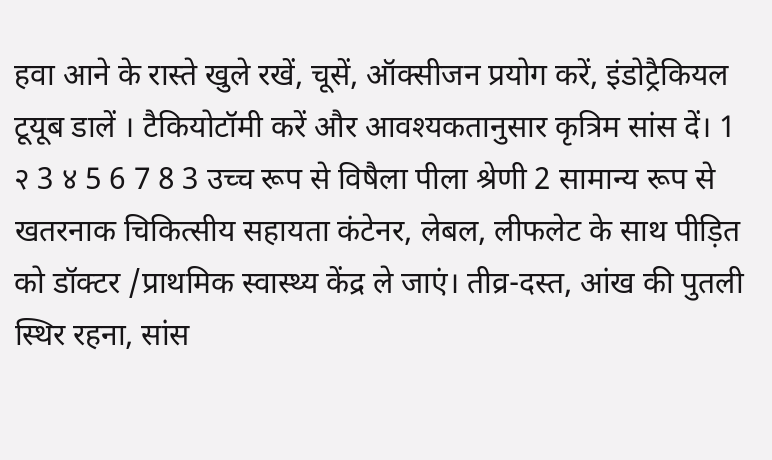हवा आने के रास्ते खुले रखें, चूसें, ऑक्सीजन प्रयोग करें, इंडोट्रैकियल टूयूब डालें । टैकियोटॉमी करें और आवश्यकतानुसार कृत्रिम सांस दें। 1 २ 3 ४ 5 6 7 8 3 उच्च रूप से विषैला पीला श्रेणी 2 सामान्य रूप से खतरनाक चिकित्सीय सहायता कंटेनर, लेबल, लीफलेट के साथ पीड़ित को डॉक्टर /प्राथमिक स्वास्थ्य केंद्र ले जाएं। तीव्र-दस्त, आंख की पुतली स्थिर रहना, सांस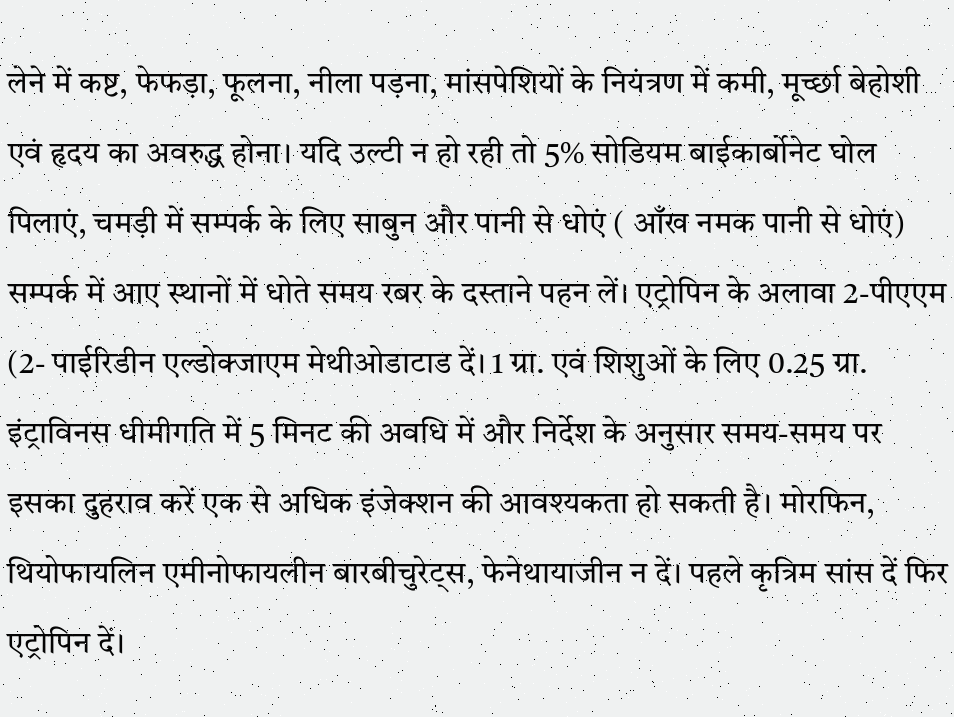लेने में कष्ट, फेफड़ा, फूलना, नीला पड़ना, मांसपेशियों के नियंत्रण में कमी, मूर्च्छा बेहोशी एवं हृदय का अवरुद्ध होना। यदि उल्टी न हो रही तो 5% सोडियम बाईकार्बोनेट घोल पिलाएं, चमड़ी में सम्पर्क के लिए साबुन और पानी से धोएं ( आँख नमक पानी से धोएं) सम्पर्क में आए स्थानों में धोते समय रबर के दस्ताने पहन लें। एट्रोपिन के अलावा 2-पीएएम (2- पाईरिडीन एल्डोक्जाएम मेथीओडाटाड दें। 1 ग्रा. एवं शिशुओं के लिए 0.25 ग्रा. इंट्राविनस धीमीगति में 5 मिनट की अवधि में और निर्देश के अनुसार समय-समय पर इसका दुहराव करें एक से अधिक इंजेक्शन की आवश्यकता हो सकती है। मोरफिन, थियोफायलिन एमीनोफायलीन बारबीचुरेट्स, फेनेथायाजीन न दें। पहले कृत्रिम सांस दें फिर एट्रोपिन दें।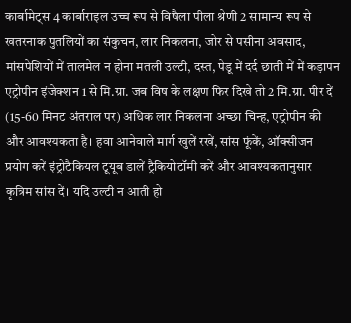कार्बामेट्स 4 कार्बाराइल उच्च रूप से विषैला पीला श्रेणी 2 सामान्य रूप से खतरनाक पुतलियों का संकुचन, लार निकलना, जोर से पसीना अवसाद, मांसपेशियों में तालमेल न होना मतली उल्टी, दस्त, पेडू में दर्द छाती में में कड़ापन एट्रोपीन इंजेक्शन 1 से मि.ग्रा. जब विष के लक्षण फिर दिखे तो 2 मि.ग्रा. पीर दें (15-60 मिनट अंतराल पर) अधिक लार निकलना अच्छा चिन्ह, एट्रोपीन की और आवश्यकता है। हवा आनेवाले मार्ग खुलें रखें, सांस फूंकें, ऑक्सीजन प्रयोग करें इंट्रोटैकियल टूयूब डालें ट्रैकियोटॉमी करें और आवश्यकतानुसार कृत्रिम सांस दें। यदि उल्टी न आती हो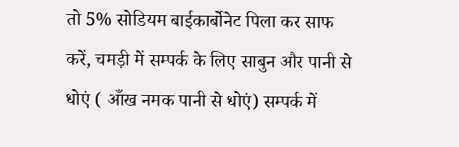तो 5% सोडियम बाईकार्बोनेट पिला कर साफ करें, चमड़ी में सम्पर्क के लिए साबुन और पानी से धोएं ( आँख नमक पानी से धोएं) सम्पर्क में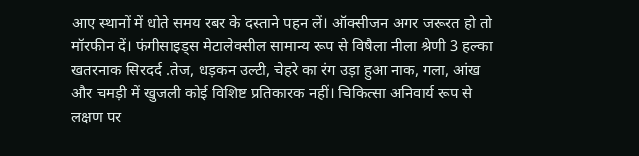आए स्थानों में धोते समय रबर के दस्ताने पहन लें। ऑक्सीजन अगर जरूरत हो तो मॉरफीन दें। फंगीसाइड्स मेटालेक्सील सामान्य रूप से विषैला नीला श्रेणी 3 हल्का खतरनाक सिरदर्द .तेज, धड़कन उल्टी, चेहरे का रंग उड़ा हुआ नाक, गला, आंख और चमड़ी में खुजली कोई विशिष्ट प्रतिकारक नहीं। चिकित्सा अनिवार्य रूप से लक्षण पर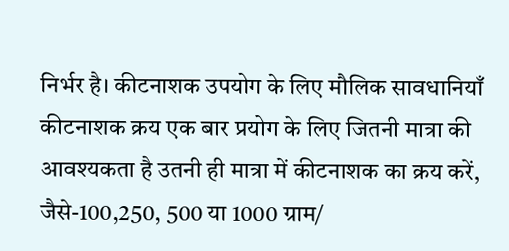निर्भर है। कीटनाशक उपयोग के लिए मौलिक सावधानियाँ कीटनाशक क्रय एक बार प्रयोग के लिए जितनी मात्रा की आवश्यकता है उतनी ही मात्रा में कीटनाशक का क्रय करें, जैसे-100,250, 500 या 1000 ग्राम/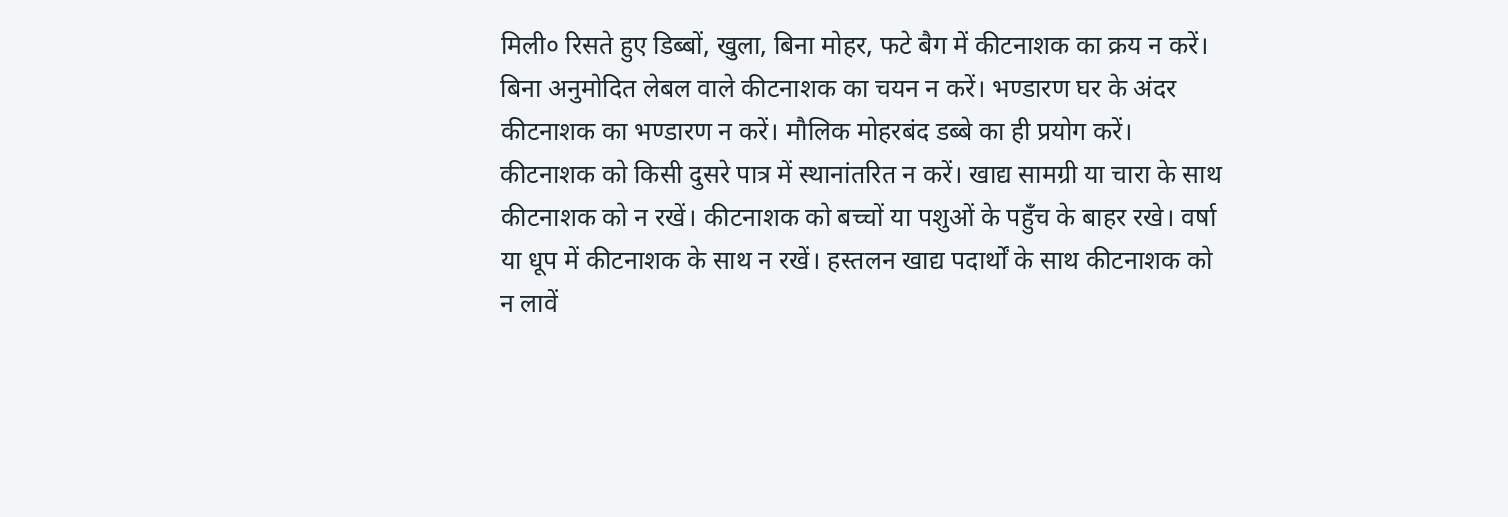मिली० रिसते हुए डिब्बों, खुला, बिना मोहर, फटे बैग में कीटनाशक का क्रय न करें। बिना अनुमोदित लेबल वाले कीटनाशक का चयन न करें। भण्डारण घर के अंदर कीटनाशक का भण्डारण न करें। मौलिक मोहरबंद डब्बे का ही प्रयोग करें। कीटनाशक को किसी दुसरे पात्र में स्थानांतरित न करें। खाद्य सामग्री या चारा के साथ कीटनाशक को न रखें। कीटनाशक को बच्चों या पशुओं के पहुँच के बाहर रखे। वर्षा या धूप में कीटनाशक के साथ न रखें। हस्तलन खाद्य पदार्थों के साथ कीटनाशक को न लावें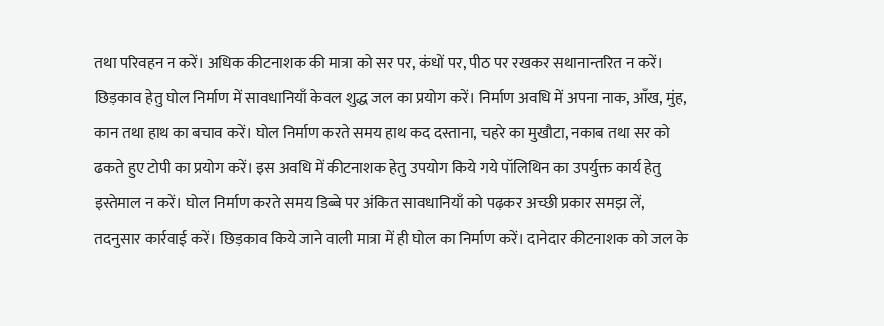तथा परिवहन न करें। अधिक कीटनाशक की मात्रा को सर पर, कंधों पर, पीठ पर रखकर सथानान्तरित न करें। छिड़काव हेतु घोल निर्माण में सावधानियाँ केवल शुद्ध जल का प्रयोग करें। निर्माण अवधि में अपना नाक, आँख, मुंह, कान तथा हाथ का बचाव करें। घोल निर्माण करते समय हाथ कद दस्ताना, चहरे का मुखौटा, नकाब तथा सर को ढकते हुए टोपी का प्रयोग करें। इस अवधि में कीटनाशक हेतु उपयोग किये गये पॉलिथिन का उपर्युक्त कार्य हेतु इस्तेमाल न करें। घोल निर्माण करते समय डिब्बे पर अंकित सावधानियाँ को पढ़कर अच्छी प्रकार समझ लें, तदनुसार कार्रवाई करें। छिड़काव किये जाने वाली मात्रा में ही घोल का निर्माण करें। दानेदार कीटनाशक को जल के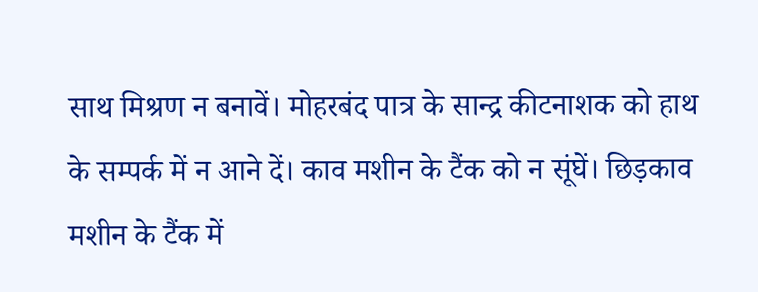साथ मिश्रण न बनावें। मोहरबंद पात्र के सान्द्र कीटनाशक को हाथ के सम्पर्क में न आने दें। काव मशीन के टैंक को न सूंघें। छिड़काव मशीन के टैंक में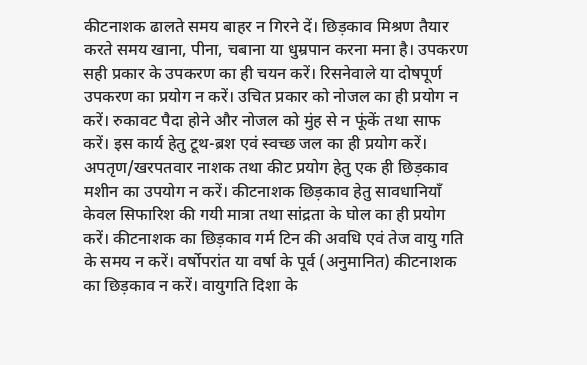कीटनाशक ढालते समय बाहर न गिरने दें। छिड़काव मिश्रण तैयार करते समय खाना, पीना, चबाना या धुम्रपान करना मना है। उपकरण सही प्रकार के उपकरण का ही चयन करें। रिसनेवाले या दोषपूर्ण उपकरण का प्रयोग न करें। उचित प्रकार को नोजल का ही प्रयोग न करें। रुकावट पैदा होने और नोजल को मुंह से न फूंकें तथा साफ करें। इस कार्य हेतु टूथ-ब्रश एवं स्वच्छ जल का ही प्रयोग करें। अपतृण/खरपतवार नाशक तथा कीट प्रयोग हेतु एक ही छिड़काव मशीन का उपयोग न करें। कीटनाशक छिड़काव हेतु सावधानियाँ केवल सिफारिश की गयी मात्रा तथा सांद्रता के घोल का ही प्रयोग करें। कीटनाशक का छिड़काव गर्म टिन की अवधि एवं तेज वायु गति के समय न करें। वर्षोपरांत या वर्षा के पूर्व (अनुमानित) कीटनाशक का छिड़काव न करें। वायुगति दिशा के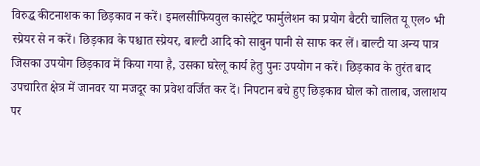विरुद्ध कीटनाशक का छिड़काव न करें। इमलसीफियवुल कासंट्रेट फार्मुलेशन का प्रयोग बैटरी चालित यू एल० भी स्प्रेयर से न करें। छिड़काव के पश्चात स्प्रेयर, बाल्टी आदि को साबुन पानी से साफ कर लें। बाल्टी या अन्य पात्र जिसका उपयोग छिड़काव में किया गया है, उसका घरेलू कार्य हेतु पुनः उपयोग न करें। छिड़काव के तुरंत बाद उपचारित क्षेत्र में जानवर या मजदूर का प्रवेश वर्जित कर दें। निपटान बचे हुए छिड़काव घोल को तालाब, जलाशय पर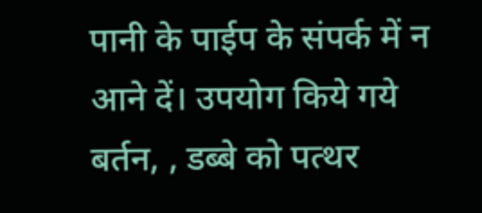पानी के पाईप के संपर्क में न आने दें। उपयोग किये गये बर्तन, , डब्बे को पत्थर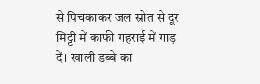से पिचकाकर जल स्रोत से दूर मिट्टी में काफी गहराई में गाड़ दें। खाली डब्बे का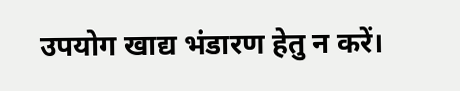उपयोग खाद्य भंडारण हेतु न करें।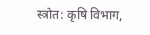स्त्रोत: कृषि विभाग,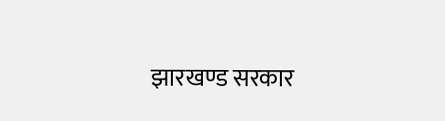झारखण्ड सरकार